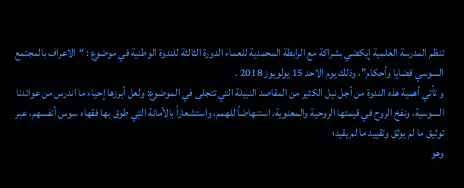تنظم المدرسة العلمية إيكضي بشراكة مع الرابطة المحمدية للعماء الدورة الثالثة للندوة الوطنية في موضوع : “الاعراف بالمجتمع السوسي قضايا وأحكام”، وذلك يوم الاحد 15 يولويوز 2018 .
و تأتي أهمية هذه الندوة من أجل نيل الكثير من المقاصد النبيلة التي تتجلى في الموضوع: ولعل أبرزها إحياء ما اندرس من عوائدنا السوسية، ونفخ الروح في قيمتها الروحية والمعنوية، استنهاضاً للهمم، واستشعاراً بالأمانة التِي طوق بها فقهاء سوس أنفسهم، عبر توثيق ما لم يوثق وتقييد ما لم يقيد؛
وهو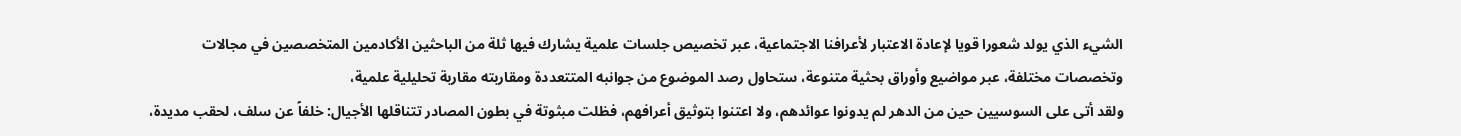الشيء الذي يولد شعورا قويا لإعادة الاعتبار لأعرافنا الاجتماعية، عبر تخصيص جلسات علمية يشارك فيها ثلة من الباحثين الأكادمين المتخصصين في مجالات وتخصصات مختلفة، عبر مواضيع وأوراق بحثية متنوعة، ستحاول رصد الموضوع من جوانبه المتتعددة ومقاربته مقاربة تحليلية علمية،
ولقد أتى على السوسيين حين من الدهر لم يدونوا عوائدهم، ولا اعتنوا بتوثيق أعرافهم، فظلت مبثوتة في بطون المصادر تتناقلها الأجيال: خلفاً عن سلف، لحقب مديدة،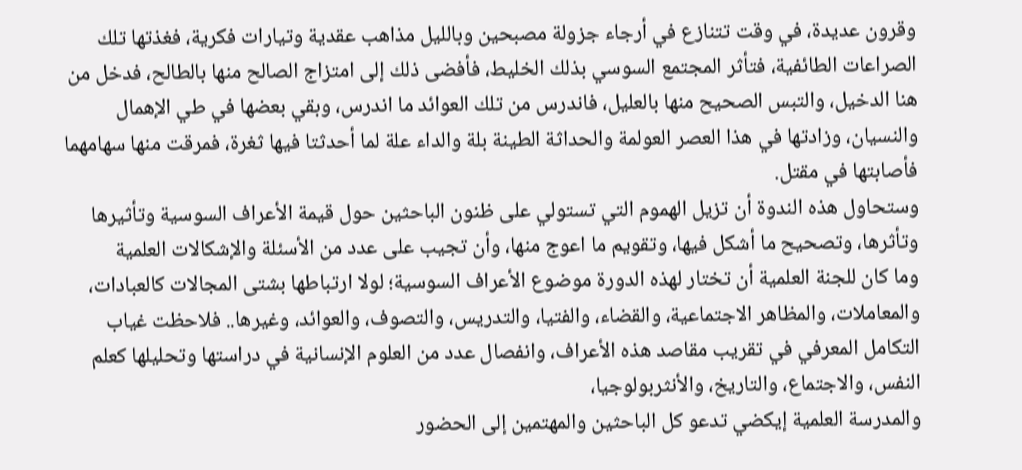وقرون عديدة، في وقت تتنازع في أرجاء جزولة مصبحين وبالليل مذاهب عقدية وتيارات فكرية، فغذتها تلك الصراعات الطائفية، فتأثر المجتمع السوسي بذلك الخليط، فأفضى ذلك إلى امتزاج الصالح منها بالطالح، فدخل من هنا الدخيل، والتبس الصحيح منها بالعليل، فاندرس من تلك العوائد ما اندرس، وبقي بعضها في طي الإهمال والنسيان، وزادتها في هذا العصر العولمة والحداثة الطينة بلة والداء علة لما أحدثتا فيها ثغرة، فمرقت منها سهامهما فأصابتها في مقتل.
وستحاول هذه الندوة أن تزيل الهموم التي تستولي على ظنون الباحثين حول قيمة الأعراف السوسية وتأثيرها وتأثرها، وتصحيح ما أشكل فيها، وتقويم ما اعوج منها، وأن تجيب على عدد من الأسئلة والإشكالات العلمية
وما كان للجنة العلمية أن تختار لهذه الدورة موضوع الأعراف السوسية؛ لولا ارتباطها بشتى المجالات كالعبادات، والمعاملات، والمظاهر الاجتماعية، والقضاء، والفتيا، والتدريس، والتصوف، والعوائد، وغيرها.. فلاحظت غياب التكامل المعرفي في تقريب مقاصد هذه الأعراف، وانفصال عدد من العلوم الإنسانية في دراستها وتحليلها كعلم النفس، والاجتماع، والتاريخ، والأنثربولوجيا،
والمدرسة العلمية إيكضي تدعو كل الباحثين والمهتمين إلى الحضور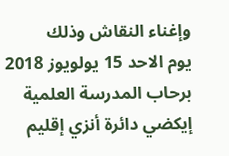وإغناء النقاش وذلك
يوم الاحد 15 يولويوز 2018 برحاب المدرسة العلمية إيكضي دائرة أنزي إقليم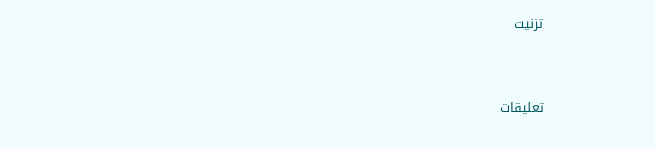تزنيت



تعليقات